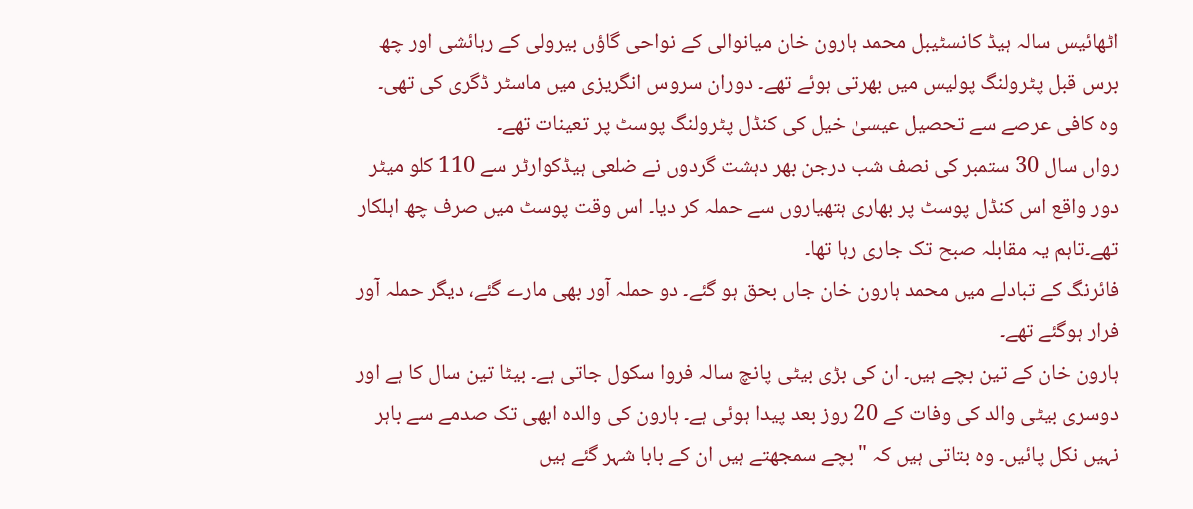اٹھائیس سالہ ہیڈ کانسٹیبل محمد ہارون خان میانوالی کے نواحی گاؤں بیرولی کے رہائشی اور چھ برس قبل پٹرولنگ پولیس میں بھرتی ہوئے تھے۔ دوران سروس انگریزی میں ماسٹر ڈگری کی تھی۔ وہ کافی عرصے سے تحصیل عیسیٰ خیل کی کنڈل پٹرولنگ پوسٹ پر تعینات تھے۔
رواں سال 30 ستمبر کی نصف شب درجن بھر دہشت گردوں نے ضلعی ہیڈکوارٹر سے 110 کلو میٹر دور واقع اس کنڈل پوسٹ پر بھاری ہتھیاروں سے حملہ کر دیا۔ اس وقت پوسٹ میں صرف چھ اہلکار تھے۔تاہم یہ مقابلہ صبح تک جاری رہا تھا۔
فائرنگ کے تبادلے میں محمد ہارون خان جاں بحق ہو گئے۔ دو حملہ آور بھی مارے گئے، دیگر حملہ آور فرار ہوگئے تھے۔
ہارون خان کے تین بچے ہیں۔ ان کی بڑی بیٹی پانچ سالہ فروا سکول جاتی ہے۔ بیٹا تین سال کا ہے اور دوسری بیٹی والد کی وفات کے 20 روز بعد پیدا ہوئی ہے۔ ہارون کی والدہ ابھی تک صدمے سے باہر نہیں نکل پائیں۔ وہ بتاتی ہیں کہ "بچے سمجھتے ہیں ان کے بابا شہر گئے ہیں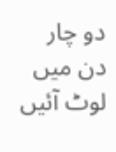دو چار دن میں لوٹ آئیں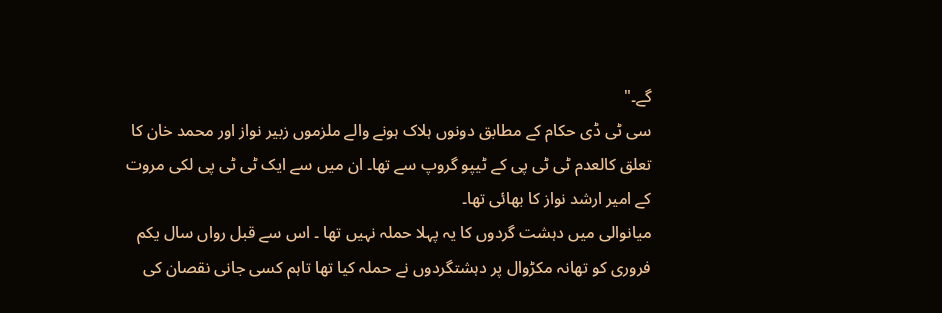گے۔"
سی ٹی ڈی حکام کے مطابق دونوں ہلاک ہونے والے ملزموں زبیر نواز اور محمد خان کا تعلق کالعدم ٹی ٹی پی کے ٹیپو گروپ سے تھا۔ ان میں سے ایک ٹی ٹی پی لکی مروت کے امیر ارشد نواز کا بھائی تھا۔
میانوالی میں دہشت گردوں کا یہ پہلا حملہ نہیں تھا ۔ اس سے قبل رواں سال یکم فروری کو تھانہ مکڑوال پر دہشتگردوں نے حملہ کیا تھا تاہم کسی جانی نقصان کی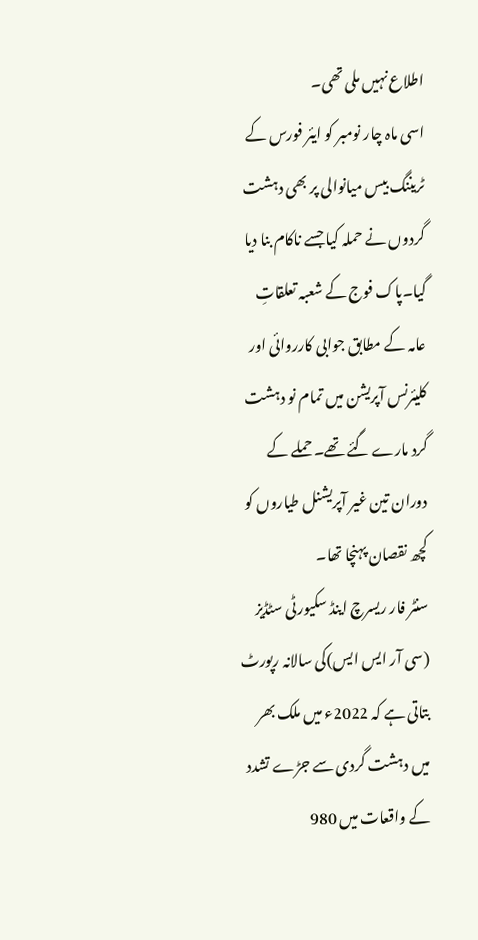اطلاع نہیں ملی تھی۔
اسی ماہ چار نومبر کو ایئر فورس کے ٹریننگ بیس میانوالی پر بھی دہشت گردوں نے حملہ کیا جسے ناکام بنا دیا گیا۔پاک فوج کے شعبہ تعلقاتِ عامہ کے مطابق جوابی کارروائی اور کلیئرنس آپریشن میں تمام نو دہشت گرد مارے گئے تھے۔ حملے کے دوران تین غیر آپریشنل طیاروں کو کچھ نقصان پہنچا تھا۔
سنٹر فار ریسرچ اینڈ سکیورٹی سٹڈیز (سی آر ایس ایس)کی سالانہ رپورٹ بتاتی ہے کہ 2022ء میں ملک بھر میں دہشت گردی سے جڑے تشدد کے واقعات میں 980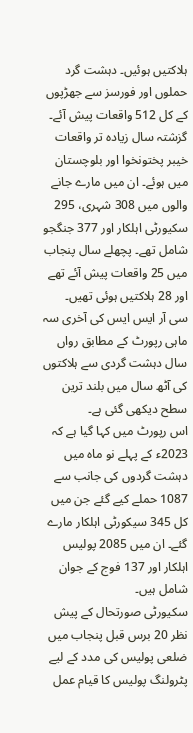ہلاکتیں ہوئیں۔ دہشت گرد حملوں اور فورسز سے جھڑپوں کے کل 512 واقعات پیش آئے۔
گزشتہ سال زیادہ تر واقعات خیبر پختونخوا اور بلوچستان میں ہوئے۔ ان میں مارے جانے والوں میں 308 شہری، 295 سکیورٹی اہلکار اور 377 جنگجو شامل تھے۔ پچھلے سال پنجاب میں 25 واقعات پیش آئے تھے اور 28 ہلاکتیں ہوئی تھیں۔
سی آر ایس ایس کی آخری سہ ماہی رپورٹ کے مطابق رواں سال دہشت گردی سے ہلاکتوں کی آٹھ سال میں بلند ترین سطح دیکھی گئی ہے۔
اس رپورٹ میں کہا گیا ہے کہ 2023ء کے پہلے نو ماہ میں دہشت گردوں کی جانب سے 1087 حملے کیے گئے جن میں کل 345 سیکورٹی اہلکار مارے گئے۔ ان میں 2085 پولیس اہلکار اور 137 فوج کے جوان شامل ہیں۔
سکیورٹی صورتحال کے پیش نظر 20 برس قبل پنجاب میں ضلعی پولیس کی مدد کے لیے پٹرولنگ پولیس کا قیام عمل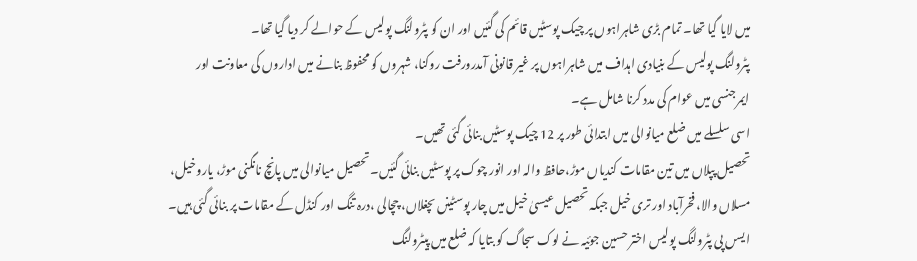میں لایا گیا تھا۔ تمام بڑی شاہراہوں پر چیک پوسٹیں قائم کی گئیں اور ان کو پٹرولنگ پولیس کے حوالے کر دیا گیا تھا۔
پٹرولنگ پولیس کے بنیادی اہداف میں شاہراہوں پر غیر قانونی آمدرورفت روکنا، شہروں کو محفوظ بنانے میں اداروں کی معاونت اور ایمرجنسی میں عوام کی مدد کرنا شامل ہے۔
اسی سلسلے میں ضلع میانوالی میں ابتدائی طور پر 12 چیک پوسٹیں بنائی گئی تھیں۔
تحصیل پپلاں میں تین مقامات کندیاں موڑ،حافظ والہ اور انور چوک پر پوسٹیں بنائی گئیں۔ تحصیل میانوالی میں پانچ نانگنی موڑ، یاروخیل، مسلاں والا، فخرآباد اور تری خیل جبکہ تحصیل عیسیٰ خیل میں چار پوسٹینں ںچغلاں، چچالی ،درہ تنگ اور کنڈل کے مقامات پر بنائی گئی ہیں۔
ایسں پی پٹرولنگ پولیس اختر حسین جوئیہ نے لوک سجاگ کو بتایا کہ ضلع میں پیٹرولنگ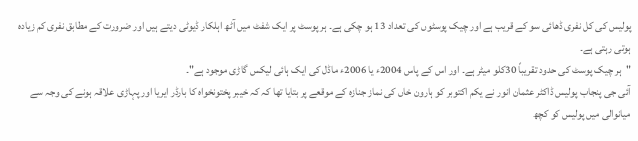پولیس کی کل نفری ڈھائی سو کے قریب ہے اور چیک پوسٹوں کی تعداد 13 ہو چکی ہے۔ ہر پوسٹ پر ایک شفٹ میں آٹھ اہلکار ڈیوٹی دیتے ہیں اور ضرورت کے مطابق نفری کم زیادہ ہوتی رہتی ہے۔
"ہر چیک پوسٹ کی حدود تقریباً 30کلو میٹر ہے۔ اور اس کے پاس 2004ء یا 2006ء ماڈل کی ایک ہائی لیکس گاڑی موجود ہے"۔
آئی جی پنجاب پولیس ڈاکٹر عثمان انور نے یکم اکتوبر کو ہارون خاں کی نماز جنازہ کے موقعے پر بتایا تھا کہ کہ خیبر پختونخواہ کا بارڈر ایریا اور پہاڑی علاقہ ہونے کی وجہ سے میانوالی میں پولیس کو کچھ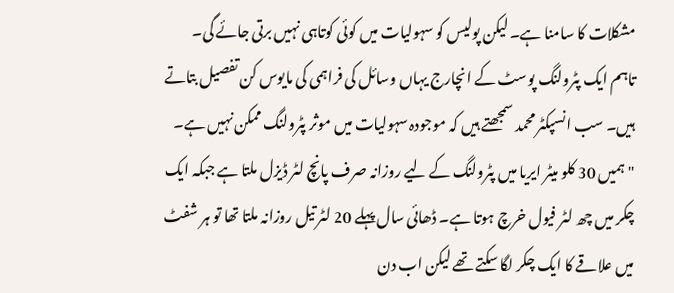مشکلات کا سامنا ہے۔ لیکن پولیس کو سہولیات میں کوئی کوتاہی نہیں برتی جائے گی۔
تاہم ایک پٹرولنگ پوسٹ کے انچارج یہاں وسائل کی فراہمی کی مایوس کن تفصیل بتاتے ہیں۔ سب انسپکٹر محمد سمجھتے ہیں کہ موجودہ سہولیات میں موثر پٹرولنگ ممکن نہیں ہے۔
"ہمیں 30 کلو میٹر ایریا میں پٹرولنگ کے لیے روزانہ صرف پانچ لٹر ڈیزل ملتا ہے جبکہ ایک چکر میں چھ لٹر فیول خرچ ہوتا ہے۔ ڈھائی سال پہلے 20 لٹر تیل روزانہ ملتا تھا تو ہر شفٹ میں علاقے کا ایک چکر لگا سکتے تھے لیکن اب دن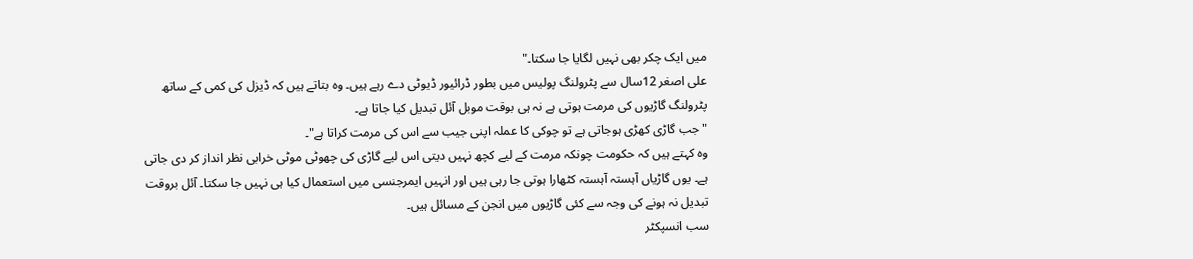میں ایک چکر بھی نہیں لگایا جا سکتا۔"
علی اصغر 12سال سے پٹرولنگ پولیس میں بطور ڈرائیور ڈیوٹی دے رہے ہیں۔ وہ بتاتے ہیں کہ ڈیزل کی کمی کے ساتھ پٹرولنگ گاڑیوں کی مرمت ہوتی ہے نہ ہی بوقت موبل آئل تبدیل کیا جاتا ہے۔
"جب گاڑی کھڑی ہوجاتی ہے تو چوکی کا عملہ اپنی جیب سے اس کی مرمت کراتا ہے"۔
وہ کہتے ہیں کہ حکومت چونکہ مرمت کے لیے کچھ نہیں دیتی اس لیے گاڑی کی چھوٹی موٹی خرابی نظر انداز کر دی جاتی ہے۔ یوں گاڑیاں آہستہ آہستہ کٹھارا ہوتی جا رہی ہیں اور انہیں ایمرجنسی میں استعمال کیا ہی نہیں جا سکتا۔ آئل بروقت تبدیل نہ ہونے کی وجہ سے کئی گاڑیوں میں انجن کے مسائل ہیں۔
سب انسپکٹر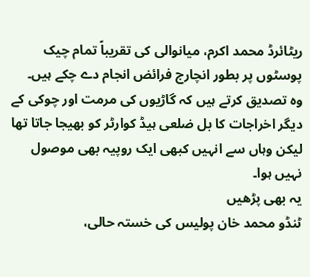ریٹائرڈ محمد اکرم، میانوالی کی تقریباً تمام چیک پوسٹوں پر بطور انچارج فرائض انجام دے چکے ہیں۔
وہ تصدیق کرتے ہیں کہ گاڑیوں کی مرمت اور چوکی کے دیگر اخراجات کا بل ضلعی ہیڈ کوارٹر کو بھیجا جاتا تھا لیکن وہاں سے انہیں کبھی ایک روپیہ بھی موصول نہیں ہوا۔
یہ بھی پڑھیں
ٹنڈو محمد خان پولیس کی خستہ حالی،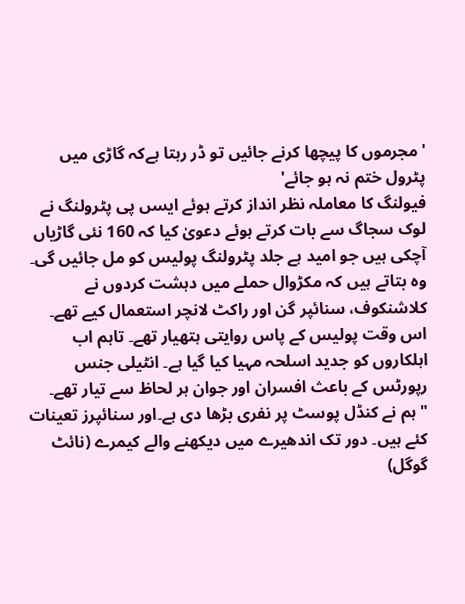'مجرموں کا پیچھا کرنے جائیں تو ڈر رہتا ہےکہ گاڑی میں پٹرول ختم نہ ہو جائے'
فیولنگ کا معاملہ نظر انداز کرتے ہوئے ایسں پی پٹرولنگ نے لوک سجاگ سے بات کرتے ہوئے دعویٰ کیا کہ 160 نئی گاڑیاں آچکی ہیں جو امید ہے جلد پٹرولنگ پولیس کو مل جائیں گی۔
وہ بتاتے ہیں کہ مکڑوال حملے میں دہشت کردوں نے کلاشنکوف، سنائپر گن اور راکٹ لانچر استعمال کیے تھے۔ اس وقت پولیس کے پاس روایتی ہتھیار تھے۔ تاہم اب اہلکاروں کو جدید اسلحہ مہیا کیا گیا ہے۔ انٹیلی جنس رپورٹس کے باعث افسران اور جوان ہر لحاظ سے تیار تھے۔
"ہم نے کنڈل پوسٹ پر نفری بڑھا دی ہے۔اور سنائپرز تعینات کئے ہیں۔ دور تک اندھیرے میں دیکھنے والے کیمرے (نائٹ گوگل)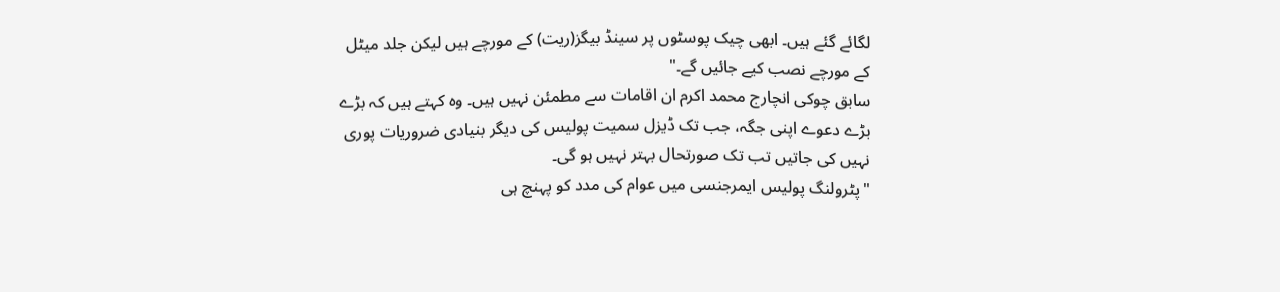لگائے گئے ہیں۔ ابھی چیک پوسٹوں پر سینڈ بیگز(ریت) کے مورچے ہیں لیکن جلد میٹل کے مورچے نصب کیے جائیں گے۔"
سابق چوکی انچارج محمد اکرم ان اقامات سے مطمئن نہیں ہیں۔ وہ کہتے ہیں کہ بڑے بڑے دعوے اپنی جگہ، جب تک ڈیزل سمیت پولیس کی دیگر بنیادی ضروریات پوری نہیں کی جاتیں تب تک صورتحال بہتر نہیں ہو گی۔
"پٹرولنگ پولیس ایمرجنسی میں عوام کی مدد کو پہنچ ہی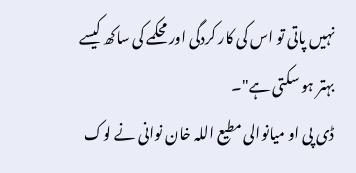نہیں پاتی تو اس کی کار کردگی اور محکمے کی ساکھ کیسے بہتر ہو سکتی ہے"۔
ڈی پی او میانوالی مطیع اللہ خان نوانی نے لوک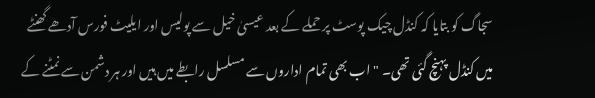سجاگ کو بتایا کہ کنڈل چیک پوسٹ پر حملے کے بعد عیسیٰ خیل سے پولیس اور ایلیٹ فورس آدھے گھنٹے میں کنڈل پہنچ گئی تھی۔ "اب بھی تمام اداروں سے مسلسل رابطے میں ہیں اور ہر دشمن سے نمٹنے کے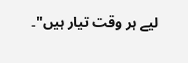لیے ہر وقت تیار ہیں"۔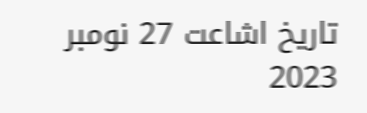تاریخ اشاعت 27 نومبر 2023